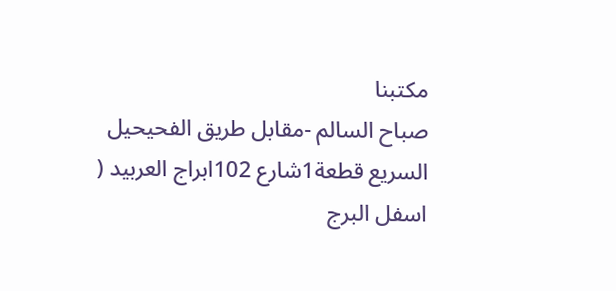مكتبنا
صباح السالم -مقابل طريق الفحيحيل السريع قطعة1شارع 102ابراج العربيد ( اسفل البرج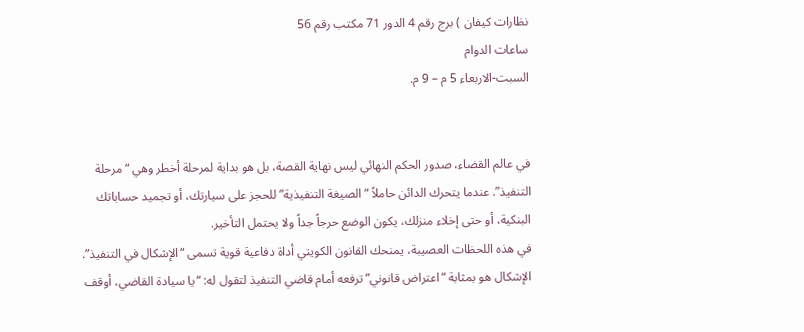نظارات كيفان ) برج رقم 4 الدور 71 مكتب رقم 56
ساعات الدوام
السبت-الاربعاء 5 م – 9 م.


في عالم القضاء، صدور الحكم النهائي ليس نهاية القصة، بل هو بداية لمرحلة أخطر وهي “مرحلة التنفيذ”. عندما يتحرك الدائن حاملاً “الصيغة التنفيذية” للحجز على سيارتك، أو تجميد حساباتك البنكية، أو حتى إخلاء منزلك، يكون الوضع حرجاً جداً ولا يحتمل التأخير.
في هذه اللحظات العصيبة، يمنحك القانون الكويتي أداة دفاعية قوية تسمى “الإشكال في التنفيذ”. الإشكال هو بمثابة “اعتراض قانوني” ترفعه أمام قاضي التنفيذ لتقول له: “يا سيادة القاضي، أوقف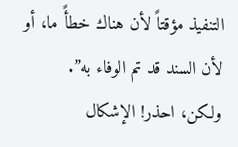التنفيذ مؤقتاً لأن هناك خطأً ما، أو لأن السند قد تم الوفاء به”.
ولكن، احذر! الإشكال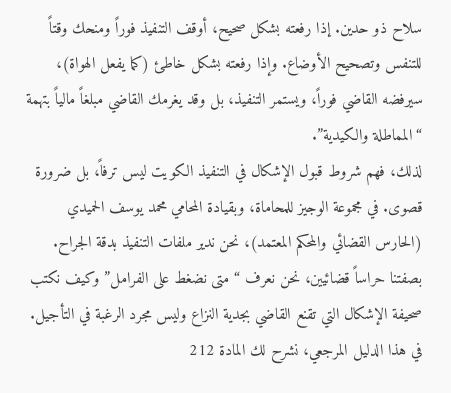سلاح ذو حدين. إذا رفعته بشكل صحيح، أوقف التنفيذ فوراً ومنحك وقتاً للتنفس وتصحيح الأوضاع. وإذا رفعته بشكل خاطئ (كما يفعل الهواة)، سيرفضه القاضي فوراً، ويستمر التنفيذ، بل وقد يغرمك القاضي مبلغاً مالياً بتهمة “المماطلة والكيدية”.
لذلك، فهم شروط قبول الإشكال في التنفيذ الكويت ليس ترفاً، بل ضرورة قصوى. في مجموعة الوجيز للمحاماة، وبقيادة المحامي محمد يوسف الحميدي (الحارس القضائي والمحكم المعتمد)، نحن ندير ملفات التنفيذ بدقة الجراح. بصفتنا حراساً قضائيين، نحن نعرف “متى نضغط على الفرامل” وكيف نكتب صحيفة الإشكال التي تقنع القاضي بجدية النزاع وليس مجرد الرغبة في التأجيل.
في هذا الدليل المرجعي، نشرح لك المادة 212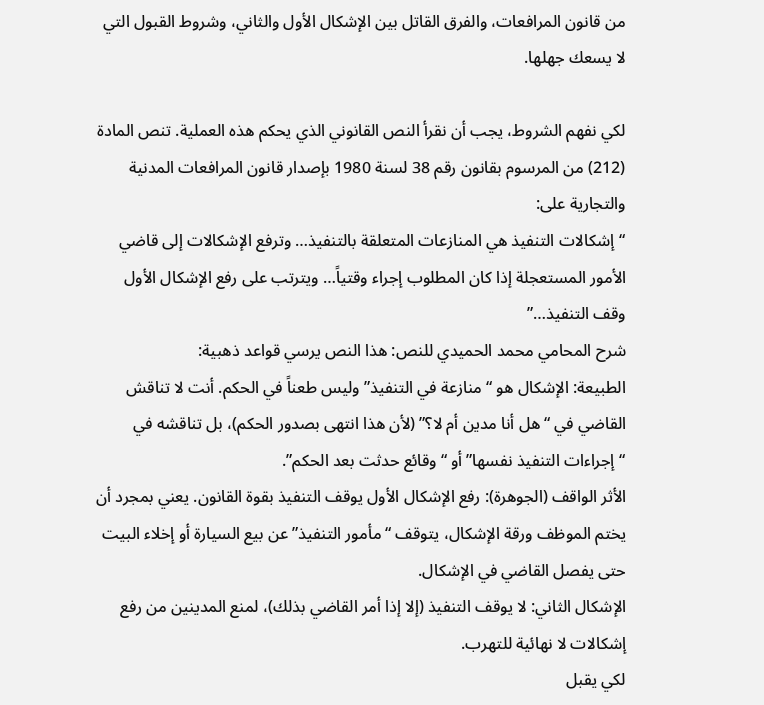من قانون المرافعات، والفرق القاتل بين الإشكال الأول والثاني، وشروط القبول التي لا يسعك جهلها.

لكي نفهم الشروط، يجب أن نقرأ النص القانوني الذي يحكم هذه العملية. تنص المادة (212) من المرسوم بقانون رقم 38 لسنة 1980 بإصدار قانون المرافعات المدنية والتجارية على:
“إشكالات التنفيذ هي المنازعات المتعلقة بالتنفيذ… وترفع الإشكالات إلى قاضي الأمور المستعجلة إذا كان المطلوب إجراء وقتياً… ويترتب على رفع الإشكال الأول وقف التنفيذ…”
شرح المحامي محمد الحميدي للنص: هذا النص يرسي قواعد ذهبية:
الطبيعة: الإشكال هو “منازعة في التنفيذ” وليس طعناً في الحكم. أنت لا تناقش القاضي في “هل أنا مدين أم لا؟” (لأن هذا انتهى بصدور الحكم)، بل تناقشه في “إجراءات التنفيذ نفسها” أو “وقائع حدثت بعد الحكم”.
الأثر الواقف (الجوهرة): رفع الإشكال الأول يوقف التنفيذ بقوة القانون. يعني بمجرد أن يختم الموظف ورقة الإشكال، يتوقف “مأمور التنفيذ” عن بيع السيارة أو إخلاء البيت حتى يفصل القاضي في الإشكال.
الإشكال الثاني: لا يوقف التنفيذ (إلا إذا أمر القاضي بذلك)، لمنع المدينين من رفع إشكالات لا نهائية للتهرب.
لكي يقبل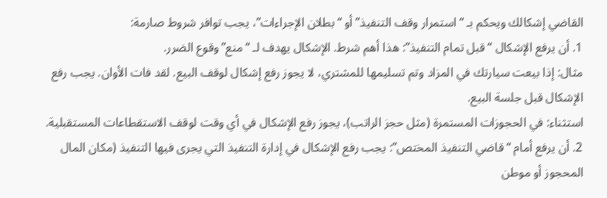القاضي إشكالك ويحكم بـ “استمرار وقف التنفيذ” أو “بطلان الإجراءات”، يجب توافر شروط صارمة:
1. أن يرفع الإشكال “قبل تمام التنفيذ”: هذا أهم شرط. الإشكال يهدف لـ “منع” وقوع الضرر.
مثال: إذا بيعت سيارتك في المزاد وتم تسليمها للمشتري، لا يجوز رفع إشكال لوقف البيع. لقد فات الأوان. يجب رفع الإشكال قبل جلسة البيع.
استثناء: في الحجوزات المستمرة (مثل حجز الراتب)، يجوز رفع الإشكال في أي وقت لوقف الاستقطاعات المستقبلية.
2. أن يرفع أمام “قاضي التنفيذ المختص”: يجب رفع الإشكال في إدارة التنفيذ التي يجرى فيها التنفيذ (مكان المال المحجوز أو موطن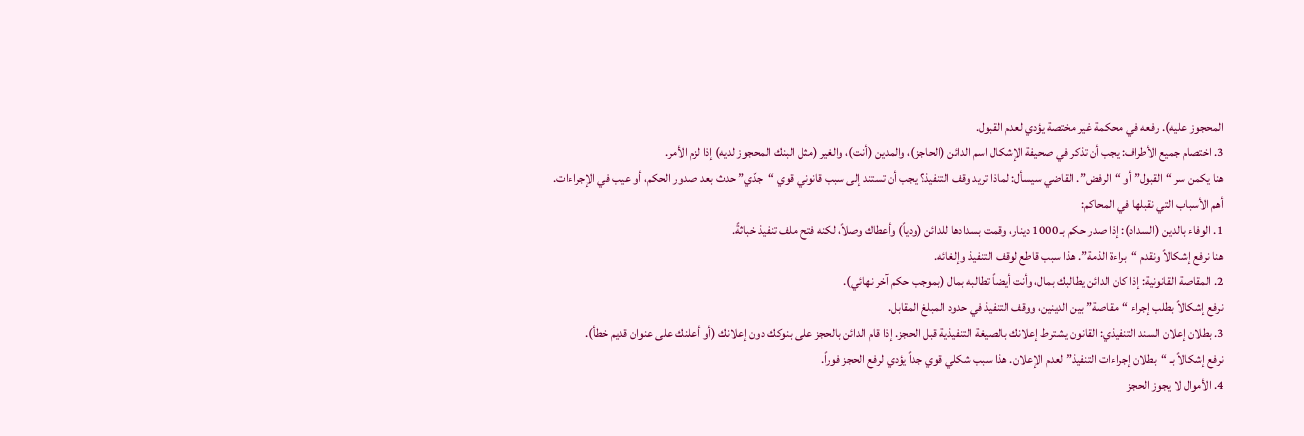المحجوز عليه). رفعه في محكمة غير مختصة يؤدي لعدم القبول.
3. اختصام جميع الأطراف: يجب أن تذكر في صحيفة الإشكال اسم الدائن (الحاجز)، والمدين (أنت)، والغير (مثل البنك المحجوز لديه) إذا لزم الأمر.
هنا يكمن سر “القبول” أو “الرفض”. القاضي سيسأل: لماذا تريد وقف التنفيذ؟ يجب أن تستند إلى سبب قانوني قوي “جدّي” حدث بعد صدور الحكم، أو عيب في الإجراءات.
أهم الأسباب التي نقبلها في المحاكم:
1. الوفاء بالدين (السداد): إذا صدر حكم بـ 1000 دينار، وقمت بسدادها للدائن (ودياً) وأعطاك وصلاً، لكنه فتح ملف تنفيذ خباثةً.
هنا نرفع إشكالاً ونقدم “براءة الذمة”. هذا سبب قاطع لوقف التنفيذ وإلغائه.
2. المقاصة القانونية: إذا كان الدائن يطالبك بمال، وأنت أيضاً تطالبه بمال (بموجب حكم آخر نهائي).
نرفع إشكالاً بطلب إجراء “مقاصة” بين الدينين، ووقف التنفيذ في حدود المبلغ المقابل.
3. بطلان إعلان السند التنفيذي: القانون يشترط إعلانك بالصيغة التنفيذية قبل الحجز. إذا قام الدائن بالحجز على بنوكك دون إعلانك (أو أعلنك على عنوان قديم خطأ).
نرفع إشكالاً بـ “بطلان إجراءات التنفيذ” لعدم الإعلان. هذا سبب شكلي قوي جداً يؤدي لرفع الحجز فوراً.
4. الأموال لا يجوز الحجز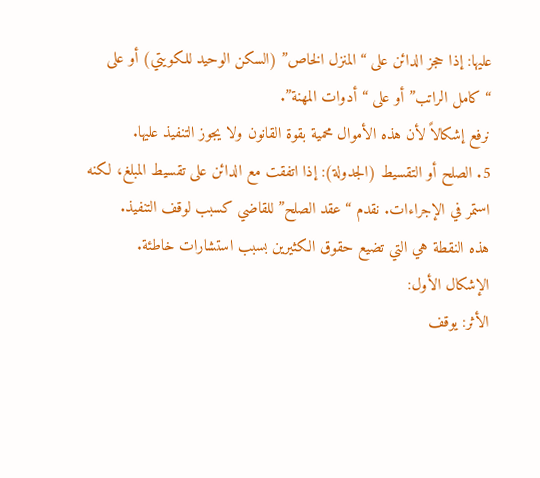عليها: إذا حجز الدائن على “المنزل الخاص” (السكن الوحيد للكويتي) أو على “كامل الراتب” أو على “أدوات المهنة”.
نرفع إشكالاً لأن هذه الأموال محمية بقوة القانون ولا يجوز التنفيذ عليها.
5. الصلح أو التقسيط (الجدولة): إذا اتفقت مع الدائن على تقسيط المبلغ، لكنه استمر في الإجراءات. نقدم “عقد الصلح” للقاضي كسبب لوقف التنفيذ.
هذه النقطة هي التي تضيع حقوق الكثيرين بسبب استشارات خاطئة.
الإشكال الأول:
الأثر: يوقف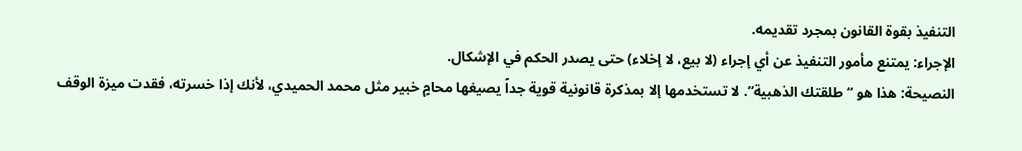التنفيذ بقوة القانون بمجرد تقديمه.
الإجراء: يمتنع مأمور التنفيذ عن أي إجراء (لا بيع، لا إخلاء) حتى يصدر الحكم في الإشكال.
النصيحة: هذا هو “طلقتك الذهبية”. لا تستخدمها إلا بمذكرة قانونية قوية جداً يصيغها محامٍ خبير مثل محمد الحميدي، لأنك إذا خسرته، فقدت ميزة الوقف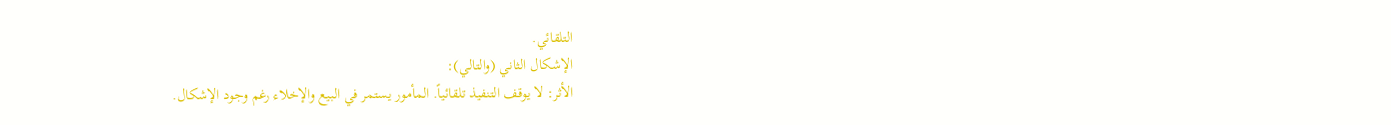التلقائي.
الإشكال الثاني (والتالي):
الأثر: لا يوقف التنفيذ تلقائياً. المأمور يستمر في البيع والإخلاء رغم وجود الإشكال.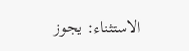الاستثناء: يجوز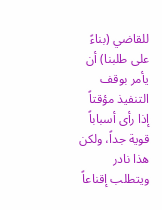للقاضي (بناءً على طلبنا) أن يأمر بوقف التنفيذ مؤقتاً إذا رأى أسباباً قوية جداً، ولكن هذا نادر ويتطلب إقناعاً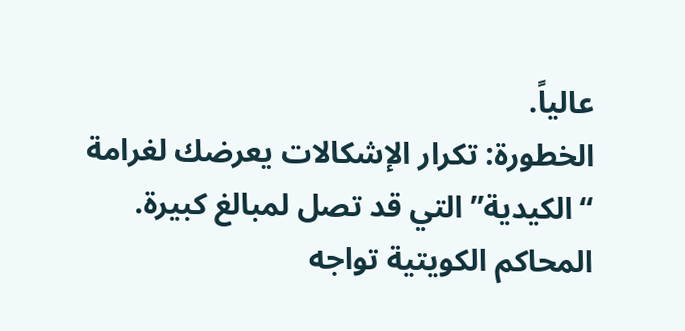عالياً.
الخطورة: تكرار الإشكالات يعرضك لغرامة “الكيدية” التي قد تصل لمبالغ كبيرة.
المحاكم الكويتية تواجه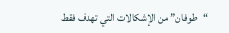“طوفان” من الإشكالات التي تهدف فقط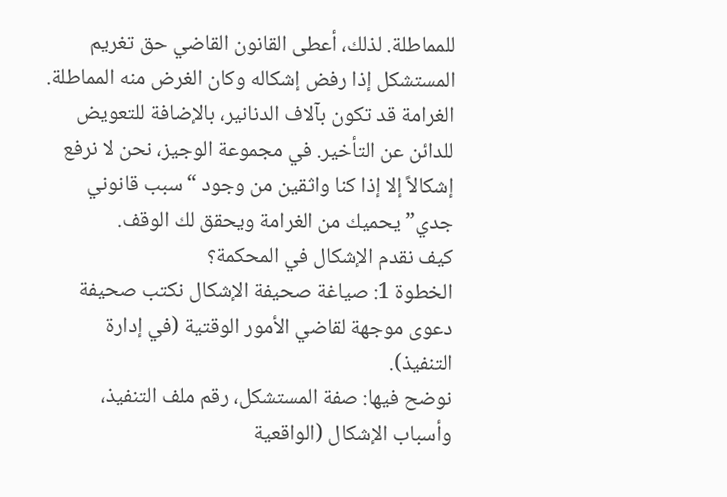للمماطلة. لذلك، أعطى القانون القاضي حق تغريم المستشكل إذا رفض إشكاله وكان الغرض منه المماطلة. الغرامة قد تكون بآلاف الدنانير، بالإضافة للتعويض للدائن عن التأخير. في مجموعة الوجيز، نحن لا نرفع إشكالاً إلا إذا كنا واثقين من وجود “سبب قانوني جدي” يحميك من الغرامة ويحقق لك الوقف.
كيف نقدم الإشكال في المحكمة؟
الخطوة 1: صياغة صحيفة الإشكال نكتب صحيفة دعوى موجهة لقاضي الأمور الوقتية (في إدارة التنفيذ).
نوضح فيها: صفة المستشكل، رقم ملف التنفيذ، وأسباب الإشكال (الواقعية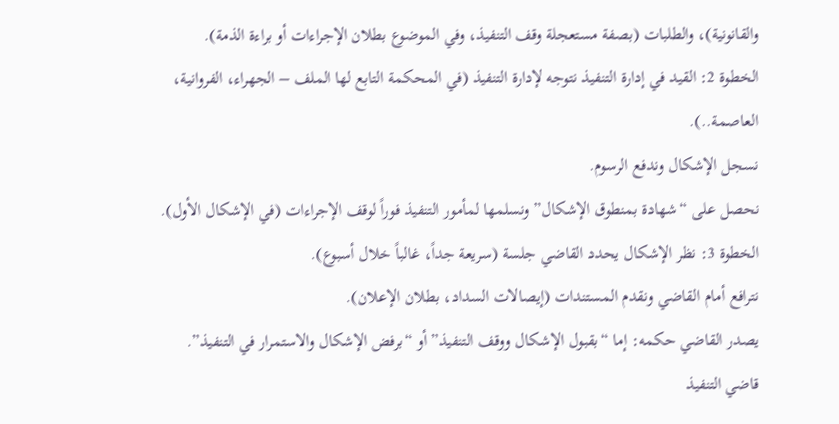والقانونية)، والطلبات (بصفة مستعجلة وقف التنفيذ، وفي الموضوع بطلان الإجراءات أو براءة الذمة).
الخطوة 2: القيد في إدارة التنفيذ نتوجه لإدارة التنفيذ (في المحكمة التابع لها الملف – الجهراء، الفروانية، العاصمة..).
نسجل الإشكال وندفع الرسوم.
نحصل على “شهادة بمنطوق الإشكال” ونسلمها لمأمور التنفيذ فوراً لوقف الإجراءات (في الإشكال الأول).
الخطوة 3: نظر الإشكال يحدد القاضي جلسة (سريعة جداً، غالباً خلال أسبوع).
نترافع أمام القاضي ونقدم المستندات (إيصالات السداد، بطلان الإعلان).
يصدر القاضي حكمه: إما “بقبول الإشكال ووقف التنفيذ” أو “برفض الإشكال والاستمرار في التنفيذ”.
قاضي التنفيذ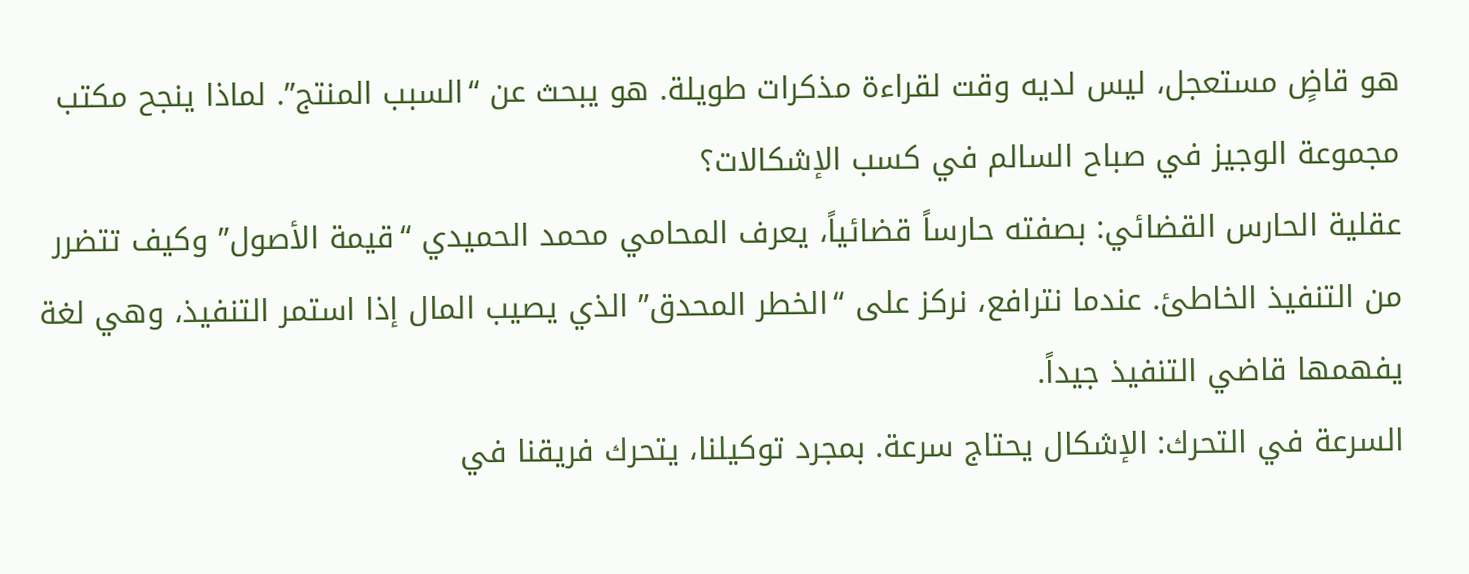هو قاضٍ مستعجل، ليس لديه وقت لقراءة مذكرات طويلة. هو يبحث عن “السبب المنتج”. لماذا ينجح مكتب مجموعة الوجيز في صباح السالم في كسب الإشكالات؟
عقلية الحارس القضائي: بصفته حارساً قضائياً، يعرف المحامي محمد الحميدي “قيمة الأصول” وكيف تتضرر من التنفيذ الخاطئ. عندما نترافع، نركز على “الخطر المحدق” الذي يصيب المال إذا استمر التنفيذ، وهي لغة يفهمها قاضي التنفيذ جيداً.
السرعة في التحرك: الإشكال يحتاج سرعة. بمجرد توكيلنا، يتحرك فريقنا في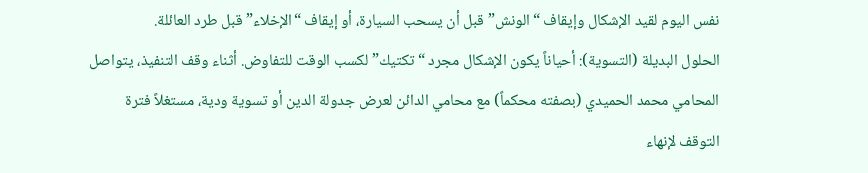نفس اليوم لقيد الإشكال وإيقاف “الونش” قبل أن يسحب السيارة، أو إيقاف “الإخلاء” قبل طرد العائلة.
الحلول البديلة (التسوية): أحياناً يكون الإشكال مجرد “تكتيك” لكسب الوقت للتفاوض. أثناء وقف التنفيذ، يتواصل المحامي محمد الحميدي (بصفته محكماً) مع محامي الدائن لعرض جدولة الدين أو تسوية ودية، مستغلاً فترة التوقف لإنهاء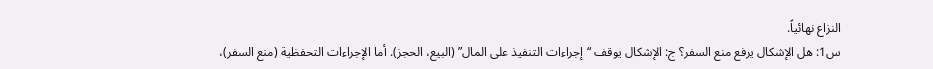النزاع نهائياً.
س1: هل الإشكال يرفع منع السفر؟ ج: الإشكال يوقف “إجراءات التنفيذ على المال” (البيع، الحجز). أما الإجراءات التحفظية (منع السفر)،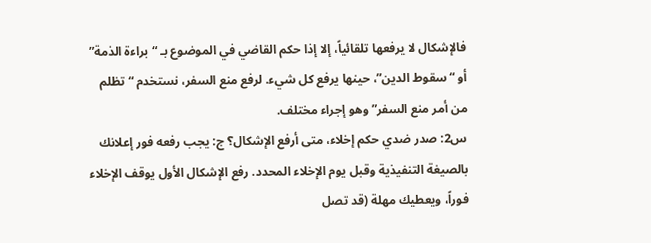فالإشكال لا يرفعها تلقائياً، إلا إذا حكم القاضي في الموضوع بـ “براءة الذمة” أو “سقوط الدين”، حينها يرفع كل شيء. لرفع منع السفر، نستخدم “تظلم من أمر منع السفر” وهو إجراء مختلف.
س2: صدر ضدي حكم إخلاء، متى أرفع الإشكال؟ ج: يجب رفعه فور إعلانك بالصيغة التنفيذية وقبل يوم الإخلاء المحدد. رفع الإشكال الأول يوقف الإخلاء فوراً، ويعطيك مهلة (قد تصل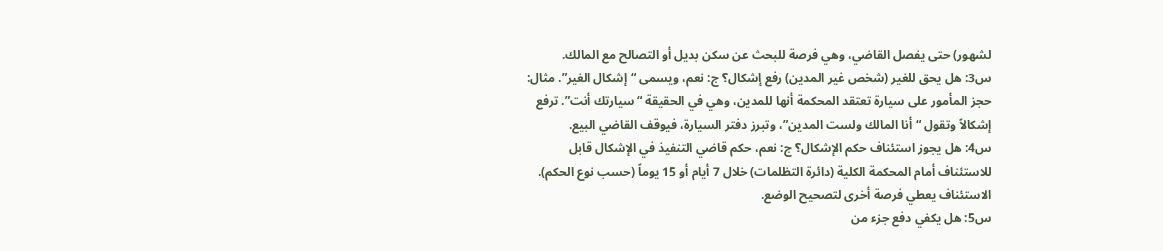لشهور) حتى يفصل القاضي، وهي فرصة للبحث عن سكن بديل أو التصالح مع المالك.
س3: هل يحق للغير (شخص غير المدين) رفع إشكال؟ ج: نعم، ويسمى “إشكال الغير”. مثال: حجز المأمور على سيارة تعتقد المحكمة أنها للمدين، وهي في الحقيقة “سيارتك أنت”. ترفع إشكالاً وتقول “أنا المالك ولست المدين”، وتبرز دفتر السيارة، فيوقف القاضي البيع.
س4: هل يجوز استئناف حكم الإشكال؟ ج: نعم، حكم قاضي التنفيذ في الإشكال قابل للاستئناف أمام المحكمة الكلية (دائرة التظلمات) خلال 7 أيام أو 15 يوماً (حسب نوع الحكم). الاستئناف يعطي فرصة أخرى لتصحيح الوضع.
س5: هل يكفي دفع جزء من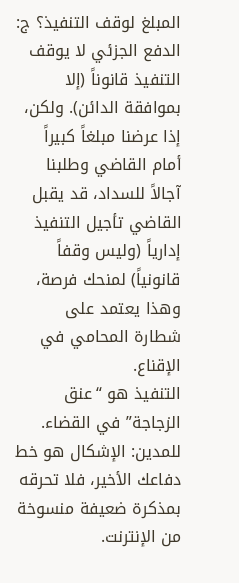المبلغ لوقف التنفيذ؟ ج: الدفع الجزئي لا يوقف التنفيذ قانوناً (إلا بموافقة الدائن). ولكن، إذا عرضنا مبلغاً كبيراً أمام القاضي وطلبنا آجالاً للسداد، قد يقبل القاضي تأجيل التنفيذ إدارياً (وليس وقفاً قانونياً) لمنحك فرصة، وهذا يعتمد على شطارة المحامي في الإقناع.
التنفيذ هو “عنق الزجاجة” في القضاء. للمدين: الإشكال هو خط دفاعك الأخير، فلا تحرقه بمذكرة ضعيفة منسوخة من الإنترنت.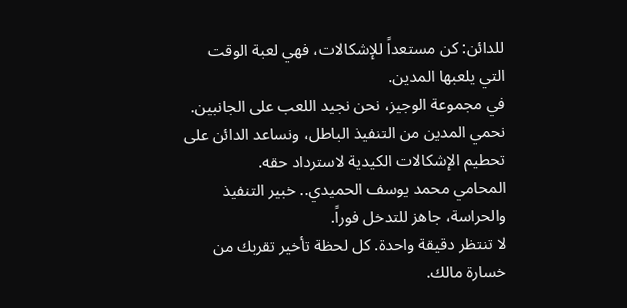للدائن: كن مستعداً للإشكالات، فهي لعبة الوقت التي يلعبها المدين.
في مجموعة الوجيز، نحن نجيد اللعب على الجانبين. نحمي المدين من التنفيذ الباطل، ونساعد الدائن على تحطيم الإشكالات الكيدية لاسترداد حقه.
المحامي محمد يوسف الحميدي.. خبير التنفيذ والحراسة، جاهز للتدخل فوراً.
لا تنتظر دقيقة واحدة. كل لحظة تأخير تقربك من خسارة مالك.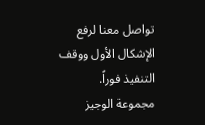تواصل معنا لرفع الإشكال الأول ووقف التنفيذ فوراً.
مجموعة الوجيز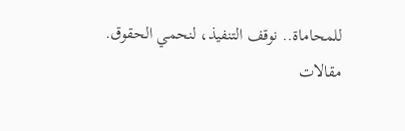للمحاماة.. نوقف التنفيذ، لنحمي الحقوق.
مقالات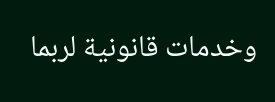وخدمات قانونية لربما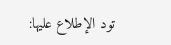تود الإطلاع عليها: